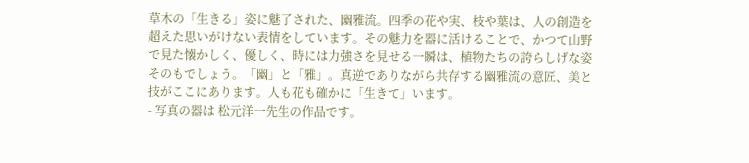草木の「生きる」姿に魅了された、幽雅流。四季の花や実、枝や葉は、人の創造を超えた思いがけない表情をしています。その魅力を器に活けることで、かつて山野で見た懐かしく、優しく、時には力強さを見せる一瞬は、植物たちの誇らしげな姿そのもでしょう。「幽」と「雅」。真逆でありながら共存する幽雅流の意匠、美と技がここにあります。人も花も確かに「生きて」います。
- 写真の器は 松元洋一先生の作品です。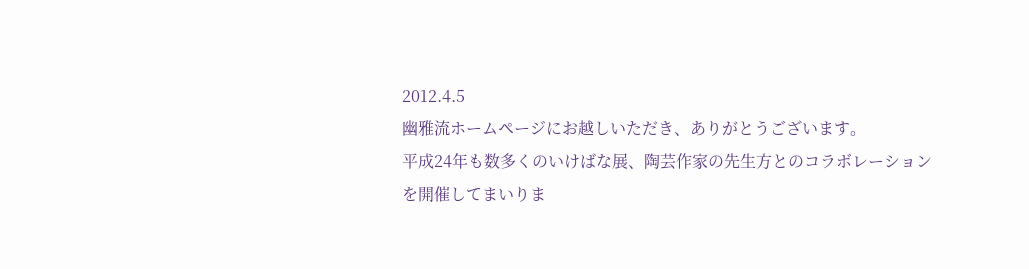2012.4.5
幽雅流ホームページにお越しいただき、ありがとうございます。
平成24年も数多くのいけばな展、陶芸作家の先生方とのコラボレーションを開催してまいりま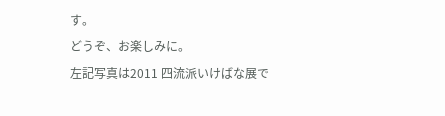す。
どうぞ、お楽しみに。
左記写真は2011 四流派いけばな展で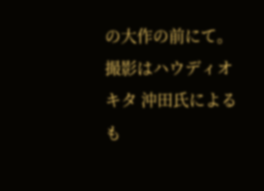の大作の前にて。
撮影はハウディオキタ 沖田氏によるも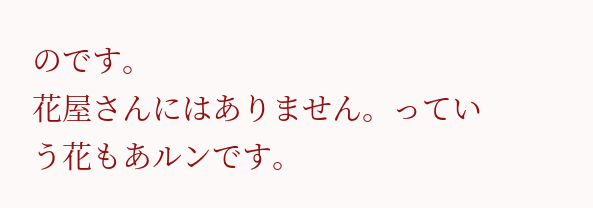のです。
花屋さんにはありません。っていう花もあルンです。